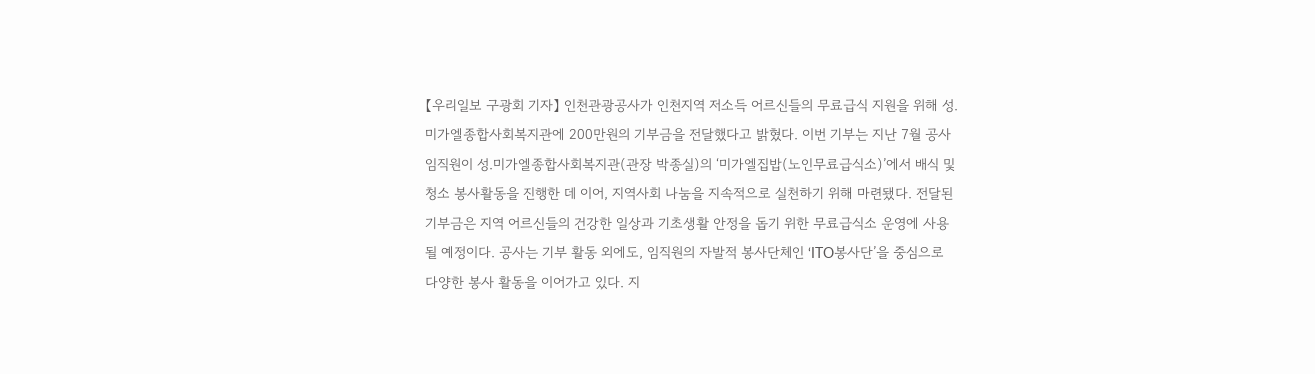【우리일보 구광회 기자】 인천관광공사가 인천지역 저소득 어르신들의 무료급식 지원을 위해 성.미가엘종합사회복지관에 200만원의 기부금을 전달했다고 밝혔다. 이번 기부는 지난 7월 공사 임직원이 성.미가엘종합사회복지관(관장 박종실)의 ‘미가엘집밥(노인무료급식소)’에서 배식 및 청소 봉사활동을 진행한 데 이어, 지역사회 나눔을 지속적으로 실천하기 위해 마련됐다. 전달된 기부금은 지역 어르신들의 건강한 일상과 기초생활 안정을 돕기 위한 무료급식소 운영에 사용될 예정이다. 공사는 기부 활동 외에도, 임직원의 자발적 봉사단체인 ‘ITO봉사단’을 중심으로 다양한 봉사 활동을 이어가고 있다. 지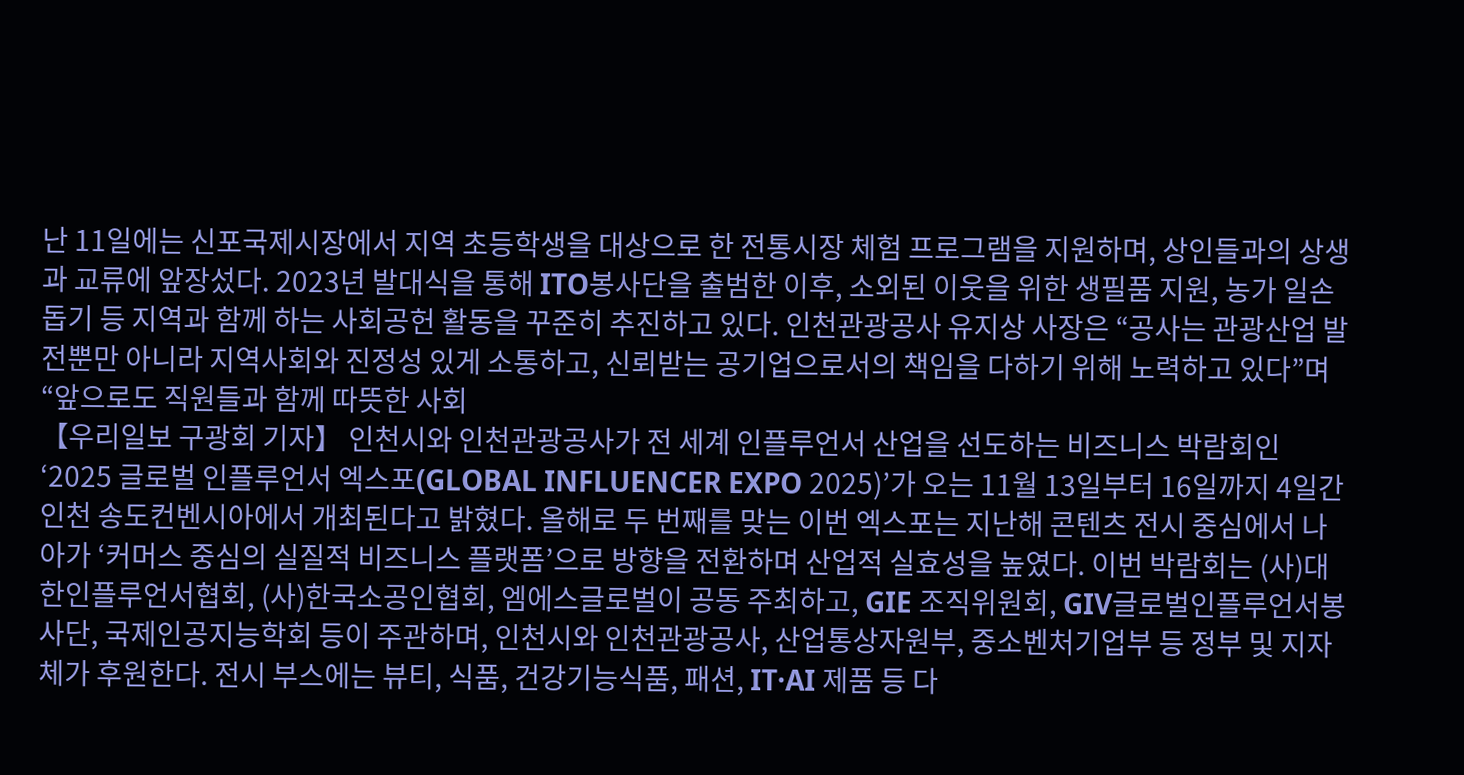난 11일에는 신포국제시장에서 지역 초등학생을 대상으로 한 전통시장 체험 프로그램을 지원하며, 상인들과의 상생과 교류에 앞장섰다. 2023년 발대식을 통해 ITO봉사단을 출범한 이후, 소외된 이웃을 위한 생필품 지원, 농가 일손 돕기 등 지역과 함께 하는 사회공헌 활동을 꾸준히 추진하고 있다. 인천관광공사 유지상 사장은 “공사는 관광산업 발전뿐만 아니라 지역사회와 진정성 있게 소통하고, 신뢰받는 공기업으로서의 책임을 다하기 위해 노력하고 있다”며 “앞으로도 직원들과 함께 따뜻한 사회
【우리일보 구광회 기자】 인천시와 인천관광공사가 전 세계 인플루언서 산업을 선도하는 비즈니스 박람회인 ‘2025 글로벌 인플루언서 엑스포(GLOBAL INFLUENCER EXPO 2025)’가 오는 11월 13일부터 16일까지 4일간 인천 송도컨벤시아에서 개최된다고 밝혔다. 올해로 두 번째를 맞는 이번 엑스포는 지난해 콘텐츠 전시 중심에서 나아가 ‘커머스 중심의 실질적 비즈니스 플랫폼’으로 방향을 전환하며 산업적 실효성을 높였다. 이번 박람회는 (사)대한인플루언서협회, (사)한국소공인협회, 엠에스글로벌이 공동 주최하고, GIE 조직위원회, GIV글로벌인플루언서봉사단, 국제인공지능학회 등이 주관하며, 인천시와 인천관광공사, 산업통상자원부, 중소벤처기업부 등 정부 및 지자체가 후원한다. 전시 부스에는 뷰티, 식품, 건강기능식품, 패션, IT·AI 제품 등 다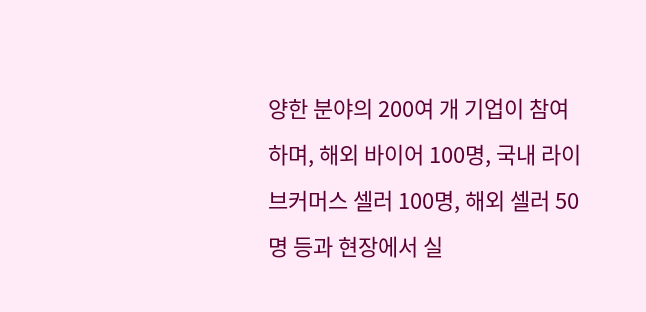양한 분야의 200여 개 기업이 참여하며, 해외 바이어 100명, 국내 라이브커머스 셀러 100명, 해외 셀러 50명 등과 현장에서 실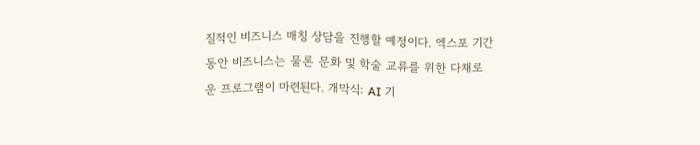질적인 비즈니스 매칭 상담을 진행할 예정이다. 엑스포 기간 동안 비즈니스는 물론 문화 및 학술 교류를 위한 다채로운 프로그램이 마련된다. 개막식: AI 기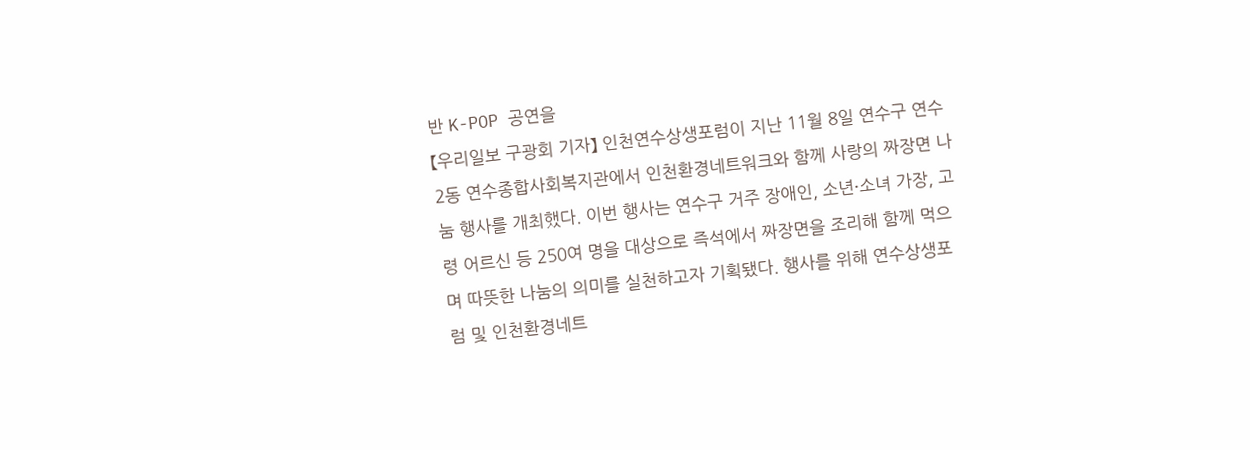반 K-POP 공연을
【우리일보 구광회 기자】 인천연수상생포럼이 지난 11월 8일 연수구 연수2동 연수종합사회복지관에서 인천환경네트워크와 함께 사랑의 짜장면 나눔 행사를 개최했다. 이번 행사는 연수구 거주 장애인, 소년⸱소녀 가장, 고령 어르신 등 250여 명을 대상으로 즉석에서 짜장면을 조리해 함께 먹으며 따뜻한 나눔의 의미를 실천하고자 기획됐다. 행사를 위해 연수상생포럼 및 인천환경네트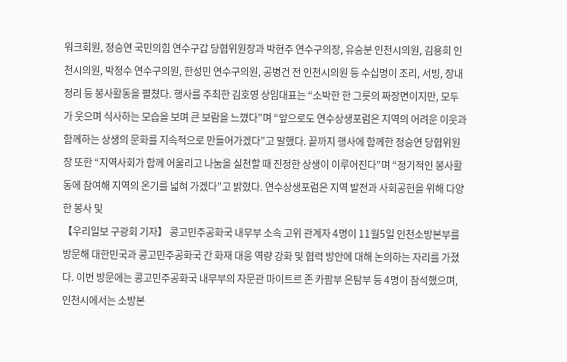워크회원, 정승연 국민의힘 연수구갑 당협위원장과 박현주 연수구의장, 유승분 인천시의원, 김용희 인천시의원, 박정수 연수구의원, 한성민 연수구의원, 공병건 전 인천시의원 등 수십명이 조리, 서빙, 장내 정리 등 봉사활동을 펼쳤다. 행사를 주최한 김호영 상임대표는 “소박한 한 그릇의 짜장면이지만, 모두가 웃으며 식사하는 모습을 보며 큰 보람을 느꼈다”며 “앞으로도 연수상생포럼은 지역의 어려운 이웃과 함께하는 상생의 문화를 지속적으로 만들어가겠다”고 말했다. 끝까지 행사에 함께한 정승연 당협위원장 또한 “지역사회가 함께 어울리고 나눔을 실천할 때 진정한 상생이 이루어진다”며 “정기적인 봉사활동에 참여해 지역의 온기를 넓혀 가겠다”고 밝혔다. 연수상생포럼은 지역 발전과 사회공헌을 위해 다양한 봉사 및
【우리일보 구광회 기자】 콩고민주공화국 내무부 소속 고위 관계자 4명이 11월5일 인천소방본부를 방문해 대한민국과 콩고민주공화국 간 화재 대응 역량 강화 및 협력 방안에 대해 논의하는 자리를 가졌다. 이번 방문에는 콩고민주공화국 내무부의 자문관 마이트르 존 카팜부 은탐부 등 4명이 참석했으며, 인천시에서는 소방본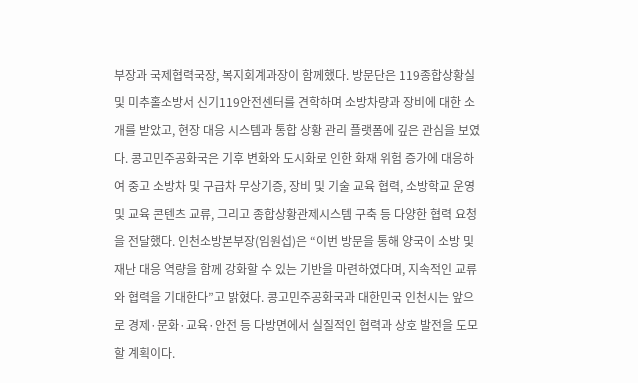부장과 국제협력국장, 복지회계과장이 함께했다. 방문단은 119종합상황실 및 미추홀소방서 신기119안전센터를 견학하며 소방차량과 장비에 대한 소개를 받았고, 현장 대응 시스템과 통합 상황 관리 플랫폼에 깊은 관심을 보였다. 콩고민주공화국은 기후 변화와 도시화로 인한 화재 위험 증가에 대응하여 중고 소방차 및 구급차 무상기증, 장비 및 기술 교육 협력, 소방학교 운영 및 교육 콘텐츠 교류, 그리고 종합상황관제시스템 구축 등 다양한 협력 요청을 전달했다. 인천소방본부장(임원섭)은 “이번 방문을 통해 양국이 소방 및 재난 대응 역량을 함께 강화할 수 있는 기반을 마련하였다며, 지속적인 교류와 협력을 기대한다”고 밝혔다. 콩고민주공화국과 대한민국 인천시는 앞으로 경제·문화·교육·안전 등 다방면에서 실질적인 협력과 상호 발전을 도모할 계획이다.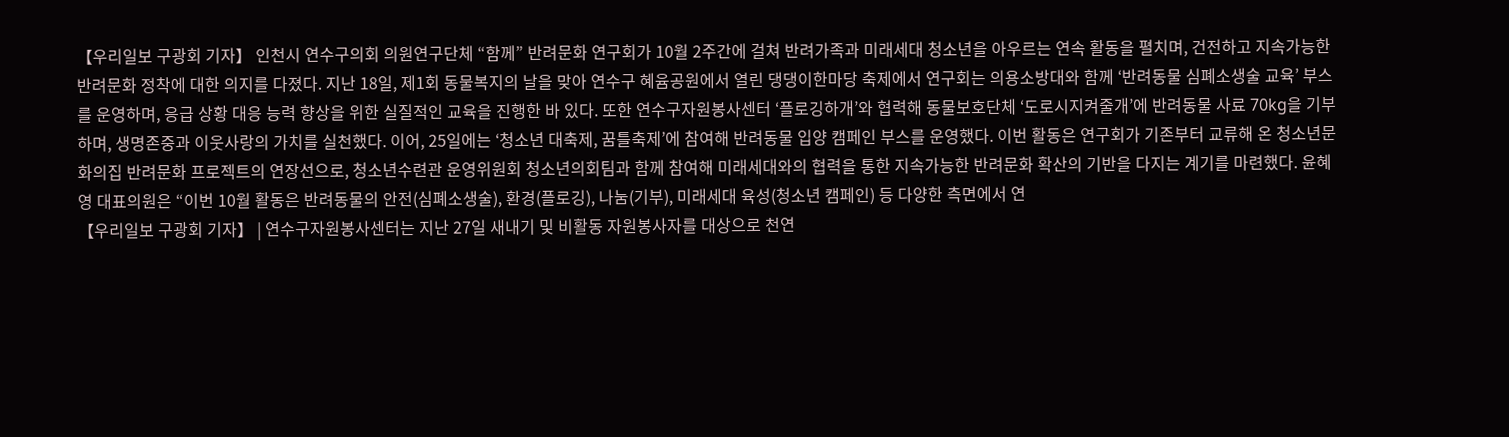【우리일보 구광회 기자】 인천시 연수구의회 의원연구단체 “함께” 반려문화 연구회가 10월 2주간에 걸쳐 반려가족과 미래세대 청소년을 아우르는 연속 활동을 펼치며, 건전하고 지속가능한 반려문화 정착에 대한 의지를 다졌다. 지난 18일, 제1회 동물복지의 날을 맞아 연수구 혜윰공원에서 열린 댕댕이한마당 축제에서 연구회는 의용소방대와 함께 ‘반려동물 심폐소생술 교육’ 부스를 운영하며, 응급 상황 대응 능력 향상을 위한 실질적인 교육을 진행한 바 있다. 또한 연수구자원봉사센터 ‘플로깅하개’와 협력해 동물보호단체 ‘도로시지켜줄개’에 반려동물 사료 70kg을 기부하며, 생명존중과 이웃사랑의 가치를 실천했다. 이어, 25일에는 ‘청소년 대축제, 꿈틀축제’에 참여해 반려동물 입양 캠페인 부스를 운영했다. 이번 활동은 연구회가 기존부터 교류해 온 청소년문화의집 반려문화 프로젝트의 연장선으로, 청소년수련관 운영위원회 청소년의회팀과 함께 참여해 미래세대와의 협력을 통한 지속가능한 반려문화 확산의 기반을 다지는 계기를 마련했다. 윤혜영 대표의원은 “이번 10월 활동은 반려동물의 안전(심폐소생술), 환경(플로깅), 나눔(기부), 미래세대 육성(청소년 캠페인) 등 다양한 측면에서 연
【우리일보 구광회 기자】 | 연수구자원봉사센터는 지난 27일 새내기 및 비활동 자원봉사자를 대상으로 천연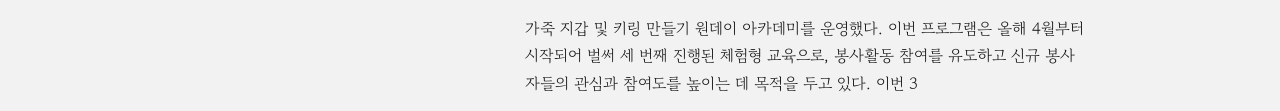가죽 지갑 및 키링 만들기 원데이 아카데미를 운영했다. 이번 프로그램은 올해 4월부터 시작되어 벌써 세 번째 진행된 체험형 교육으로, 봉사활동 참여를 유도하고 신규 봉사자들의 관심과 참여도를 높이는 데 목적을 두고 있다. 이번 3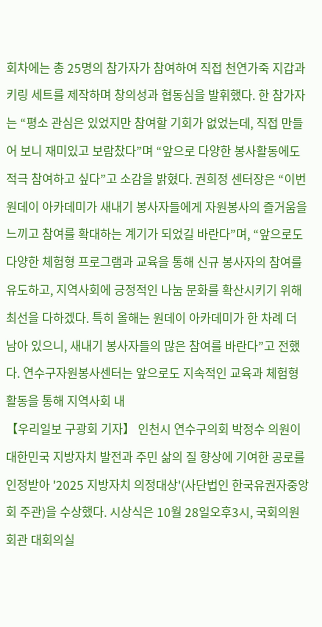회차에는 총 25명의 참가자가 참여하여 직접 천연가죽 지갑과 키링 세트를 제작하며 창의성과 협동심을 발휘했다. 한 참가자는 “평소 관심은 있었지만 참여할 기회가 없었는데, 직접 만들어 보니 재미있고 보람찼다”며 “앞으로 다양한 봉사활동에도 적극 참여하고 싶다”고 소감을 밝혔다. 권희정 센터장은 “이번 원데이 아카데미가 새내기 봉사자들에게 자원봉사의 즐거움을 느끼고 참여를 확대하는 계기가 되었길 바란다”며, “앞으로도 다양한 체험형 프로그램과 교육을 통해 신규 봉사자의 참여를 유도하고, 지역사회에 긍정적인 나눔 문화를 확산시키기 위해 최선을 다하겠다. 특히 올해는 원데이 아카데미가 한 차례 더 남아 있으니, 새내기 봉사자들의 많은 참여를 바란다”고 전했다. 연수구자원봉사센터는 앞으로도 지속적인 교육과 체험형 활동을 통해 지역사회 내
【우리일보 구광회 기자】 인천시 연수구의회 박정수 의원이 대한민국 지방자치 발전과 주민 삶의 질 향상에 기여한 공로를 인정받아 '2025 지방자치 의정대상'(사단법인 한국유권자중앙회 주관)을 수상했다. 시상식은 10월 28일오후3시, 국회의원회관 대회의실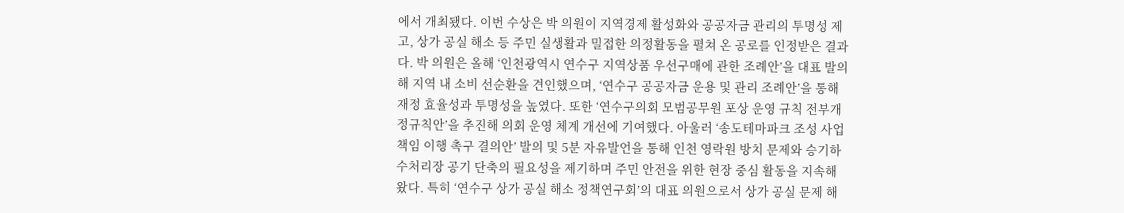에서 개최됐다. 이번 수상은 박 의원이 지역경제 활성화와 공공자금 관리의 투명성 제고, 상가 공실 해소 등 주민 실생활과 밀접한 의정활동을 펼쳐 온 공로를 인정받은 결과다. 박 의원은 올해 ‘인천광역시 연수구 지역상품 우선구매에 관한 조례안’을 대표 발의해 지역 내 소비 선순환을 견인했으며, ‘연수구 공공자금 운용 및 관리 조례안’을 통해 재정 효율성과 투명성을 높였다. 또한 ‘연수구의회 모범공무원 포상 운영 규칙 전부개정규칙안’을 추진해 의회 운영 체계 개선에 기여했다. 아울러 ‘송도테마파크 조성 사업 책임 이행 촉구 결의안’ 발의 및 5분 자유발언을 통해 인천 영락원 방치 문제와 승기하수처리장 공기 단축의 필요성을 제기하며 주민 안전을 위한 현장 중심 활동을 지속해 왔다. 특히 ‘연수구 상가 공실 해소 정책연구회’의 대표 의원으로서 상가 공실 문제 해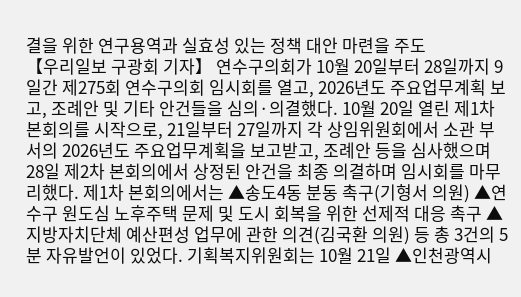결을 위한 연구용역과 실효성 있는 정책 대안 마련을 주도
【우리일보 구광회 기자】 연수구의회가 10월 20일부터 28일까지 9일간 제275회 연수구의회 임시회를 열고, 2026년도 주요업무계획 보고, 조례안 및 기타 안건들을 심의·의결했다. 10월 20일 열린 제1차 본회의를 시작으로, 21일부터 27일까지 각 상임위원회에서 소관 부서의 2026년도 주요업무계획을 보고받고, 조례안 등을 심사했으며 28일 제2차 본회의에서 상정된 안건을 최종 의결하며 임시회를 마무리했다. 제1차 본회의에서는 ▲송도4동 분동 촉구(기형서 의원) ▲연수구 원도심 노후주택 문제 및 도시 회복을 위한 선제적 대응 촉구 ▲지방자치단체 예산편성 업무에 관한 의견(김국환 의원) 등 총 3건의 5분 자유발언이 있었다. 기획복지위원회는 10월 21일 ▲인천광역시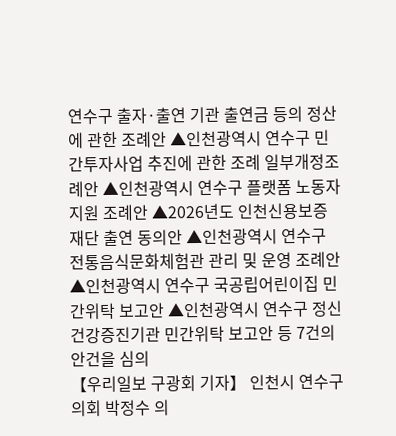연수구 출자·출연 기관 출연금 등의 정산에 관한 조례안 ▲인천광역시 연수구 민간투자사업 추진에 관한 조례 일부개정조례안 ▲인천광역시 연수구 플랫폼 노동자 지원 조례안 ▲2026년도 인천신용보증재단 출연 동의안 ▲인천광역시 연수구 전통음식문화체험관 관리 및 운영 조례안 ▲인천광역시 연수구 국공립어린이집 민간위탁 보고안 ▲인천광역시 연수구 정신건강증진기관 민간위탁 보고안 등 7건의 안건을 심의
【우리일보 구광회 기자】 인천시 연수구의회 박정수 의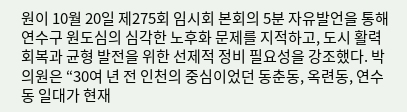원이 10월 20일 제275회 임시회 본회의 5분 자유발언을 통해 연수구 원도심의 심각한 노후화 문제를 지적하고, 도시 활력 회복과 균형 발전을 위한 선제적 정비 필요성을 강조했다. 박 의원은 “30여 년 전 인천의 중심이었던 동춘동, 옥련동, 연수동 일대가 현재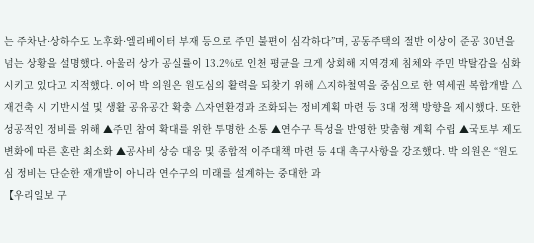는 주차난·상하수도 노후화·엘리베이터 부재 등으로 주민 불편이 심각하다”며, 공동주택의 절반 이상이 준공 30년을 넘는 상황을 설명했다. 아울러 상가 공실률이 13.2%로 인천 평균을 크게 상회해 지역경제 침체와 주민 박탈감을 심화시키고 있다고 지적했다. 이어 박 의원은 원도심의 활력을 되찾기 위해 △지하철역을 중심으로 한 역세권 복합개발 △재건축 시 기반시설 및 생활 공유공간 확충 △자연환경과 조화되는 정비계획 마련 등 3대 정책 방향을 제시했다. 또한 성공적인 정비를 위해 ▲주민 참여 확대를 위한 투명한 소통 ▲연수구 특성을 반영한 맞춤형 계획 수립 ▲국토부 제도 변화에 따른 혼란 최소화 ▲공사비 상승 대응 및 종합적 이주대책 마련 등 4대 촉구사항을 강조했다. 박 의원은 “원도심 정비는 단순한 재개발이 아니라 연수구의 미래를 설계하는 중대한 과
【우리일보 구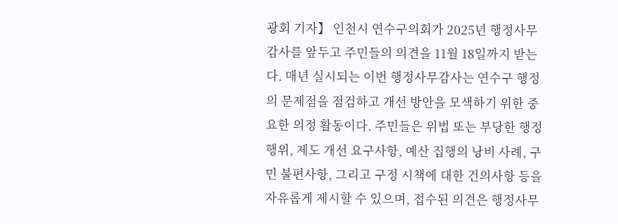광회 기자】 인천시 연수구의회가 2025년 행정사무감사를 앞두고 주민들의 의견을 11월 18일까지 받는다. 매년 실시되는 이번 행정사무감사는 연수구 행정의 문제점을 점검하고 개선 방안을 모색하기 위한 중요한 의정 활동이다. 주민들은 위법 또는 부당한 행정행위, 제도 개선 요구사항, 예산 집행의 낭비 사례, 구민 불편사항, 그리고 구정 시책에 대한 건의사항 등을 자유롭게 제시할 수 있으며, 접수된 의견은 행정사무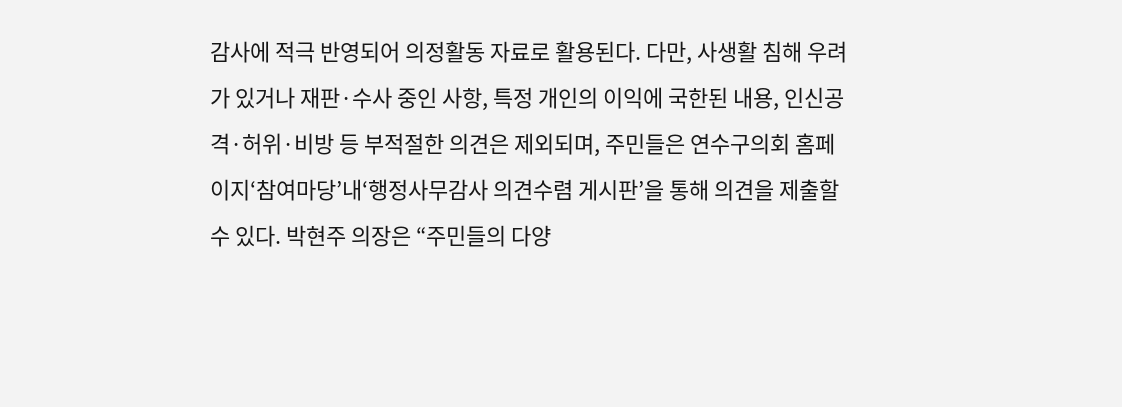감사에 적극 반영되어 의정활동 자료로 활용된다. 다만, 사생활 침해 우려가 있거나 재판·수사 중인 사항, 특정 개인의 이익에 국한된 내용, 인신공격·허위·비방 등 부적절한 의견은 제외되며, 주민들은 연수구의회 홈페이지‘참여마당’내‘행정사무감사 의견수렴 게시판’을 통해 의견을 제출할 수 있다. 박현주 의장은 “주민들의 다양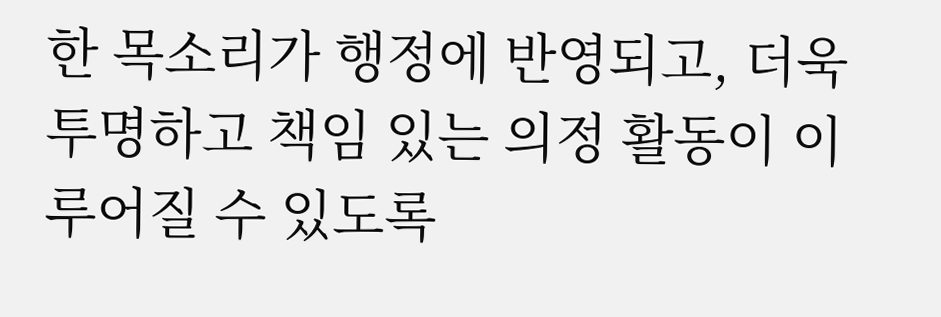한 목소리가 행정에 반영되고, 더욱 투명하고 책임 있는 의정 활동이 이루어질 수 있도록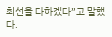최선을 다하겠다”고 말했다.